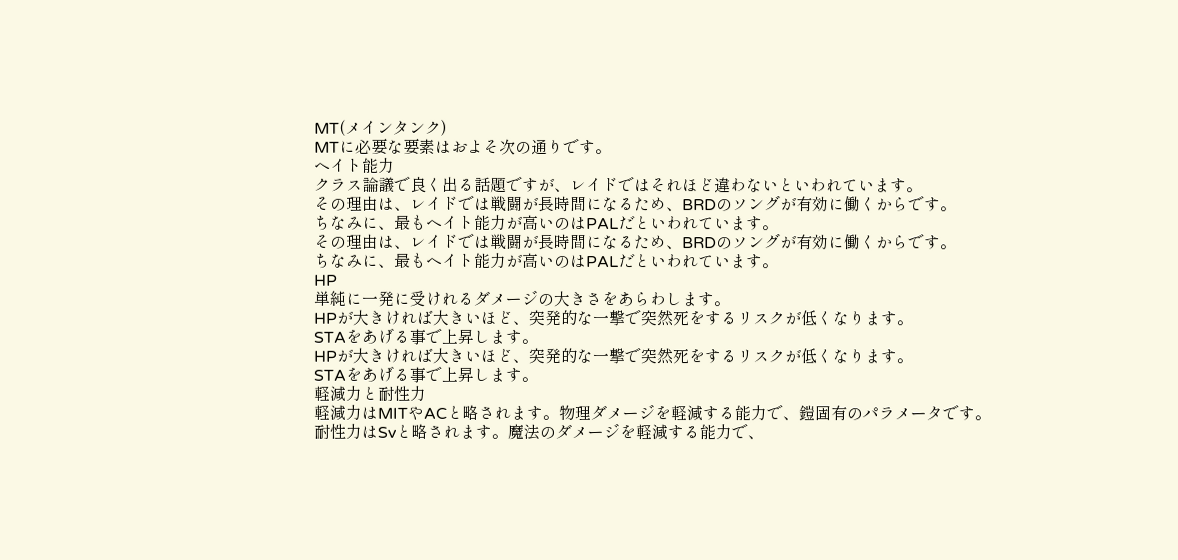MT(メインタンク)
MTに必要な要素はおよそ次の通りです。
ヘイト能力
クラス論議で良く出る話題ですが、レイドではそれほど違わないといわれています。
その理由は、レイドでは戦闘が長時間になるため、BRDのソングが有効に働くからです。
ちなみに、最もヘイト能力が高いのはPALだといわれています。
その理由は、レイドでは戦闘が長時間になるため、BRDのソングが有効に働くからです。
ちなみに、最もヘイト能力が高いのはPALだといわれています。
HP
単純に一発に受けれるダメージの大きさをあらわします。
HPが大きければ大きいほど、突発的な一撃で突然死をするリスクが低くなります。
STAをあげる事で上昇します。
HPが大きければ大きいほど、突発的な一撃で突然死をするリスクが低くなります。
STAをあげる事で上昇します。
軽減力と耐性力
軽減力はMITやACと略されます。物理ダメージを軽減する能力で、鎧固有のパラメータです。
耐性力はSvと略されます。魔法のダメージを軽減する能力で、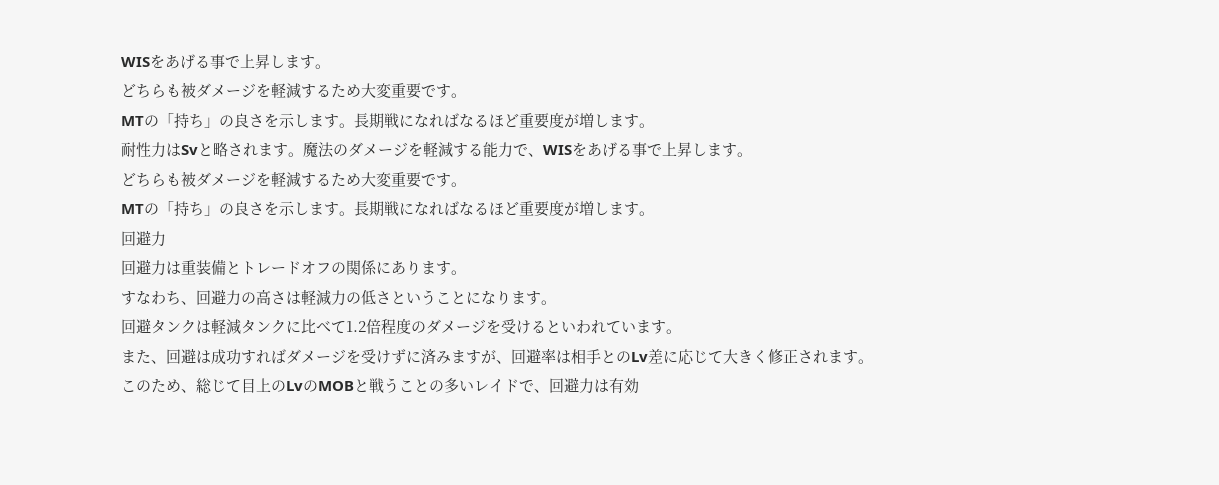WISをあげる事で上昇します。
どちらも被ダメージを軽減するため大変重要です。
MTの「持ち」の良さを示します。長期戦になればなるほど重要度が増します。
耐性力はSvと略されます。魔法のダメージを軽減する能力で、WISをあげる事で上昇します。
どちらも被ダメージを軽減するため大変重要です。
MTの「持ち」の良さを示します。長期戦になればなるほど重要度が増します。
回避力
回避力は重装備とトレードオフの関係にあります。
すなわち、回避力の高さは軽減力の低さということになります。
回避タンクは軽減タンクに比べて1.2倍程度のダメージを受けるといわれています。
また、回避は成功すればダメージを受けずに済みますが、回避率は相手とのLv差に応じて大きく修正されます。
このため、総じて目上のLvのMOBと戦うことの多いレイドで、回避力は有効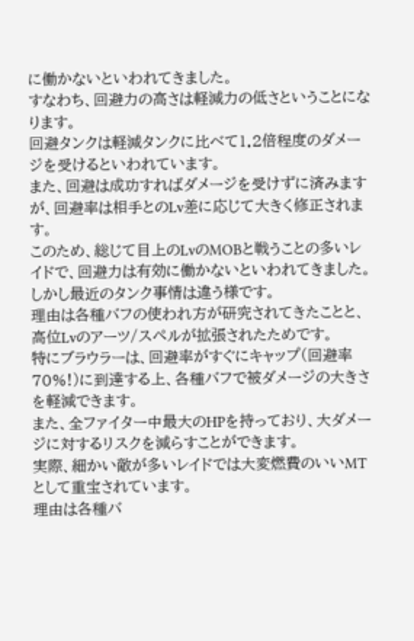に働かないといわれてきました。
すなわち、回避力の高さは軽減力の低さということになります。
回避タンクは軽減タンクに比べて1.2倍程度のダメージを受けるといわれています。
また、回避は成功すればダメージを受けずに済みますが、回避率は相手とのLv差に応じて大きく修正されます。
このため、総じて目上のLvのMOBと戦うことの多いレイドで、回避力は有効に働かないといわれてきました。
しかし最近のタンク事情は違う様です。
理由は各種バフの使われ方が研究されてきたことと、高位Lvのアーツ/スペルが拡張されたためです。
特にブラウラーは、回避率がすぐにキャップ(回避率70%!)に到達する上、各種バフで被ダメージの大きさを軽減できます。
また、全ファイター中最大のHPを持っており、大ダメージに対するリスクを減らすことができます。
実際、細かい敵が多いレイドでは大変燃費のいいMTとして重宝されています。
理由は各種バ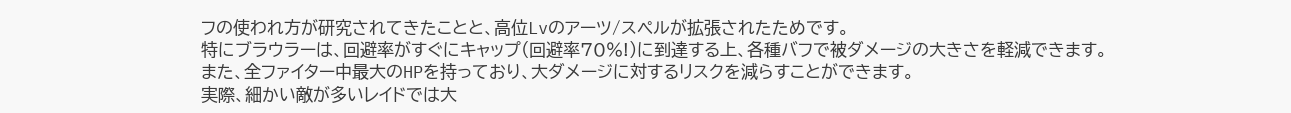フの使われ方が研究されてきたことと、高位Lvのアーツ/スペルが拡張されたためです。
特にブラウラーは、回避率がすぐにキャップ(回避率70%!)に到達する上、各種バフで被ダメージの大きさを軽減できます。
また、全ファイター中最大のHPを持っており、大ダメージに対するリスクを減らすことができます。
実際、細かい敵が多いレイドでは大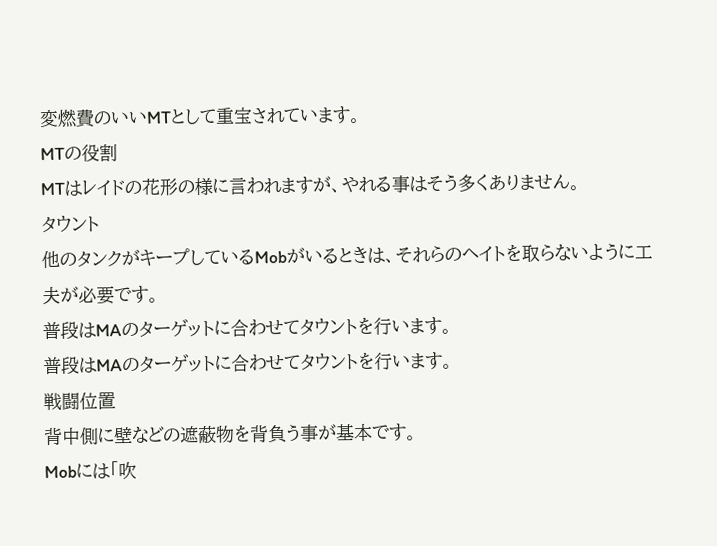変燃費のいいMTとして重宝されています。
MTの役割
MTはレイドの花形の様に言われますが、やれる事はそう多くありません。
タウント
他のタンクがキープしているMobがいるときは、それらのヘイトを取らないように工夫が必要です。
普段はMAのターゲットに合わせてタウントを行います。
普段はMAのターゲットに合わせてタウントを行います。
戦闘位置
背中側に壁などの遮蔽物を背負う事が基本です。
Mobには「吹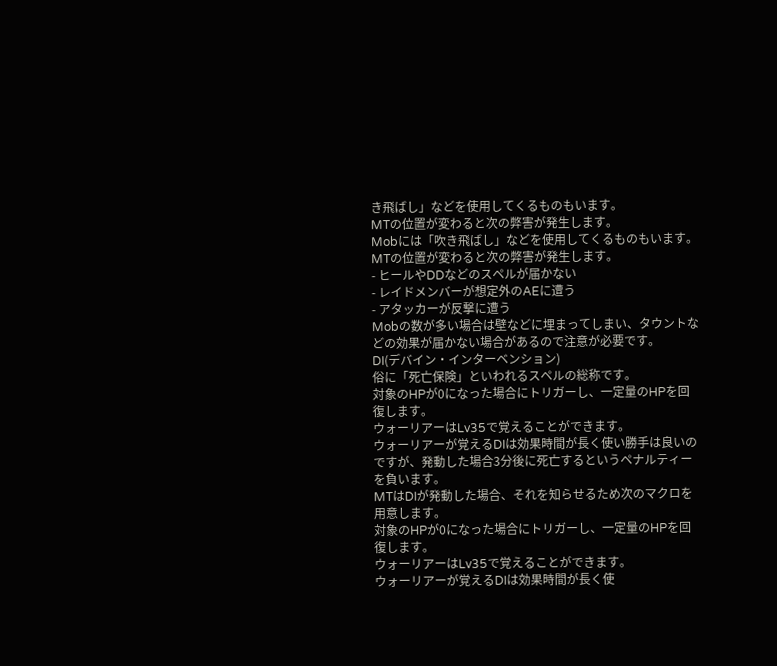き飛ばし」などを使用してくるものもいます。
MTの位置が変わると次の弊害が発生します。
Mobには「吹き飛ばし」などを使用してくるものもいます。
MTの位置が変わると次の弊害が発生します。
- ヒールやDDなどのスペルが届かない
- レイドメンバーが想定外のAEに遭う
- アタッカーが反撃に遭う
Mobの数が多い場合は壁などに埋まってしまい、タウントなどの効果が届かない場合があるので注意が必要です。
DI(デバイン・インターベンション)
俗に「死亡保険」といわれるスペルの総称です。
対象のHPが0になった場合にトリガーし、一定量のHPを回復します。
ウォーリアーはLv35で覚えることができます。
ウォーリアーが覚えるDIは効果時間が長く使い勝手は良いのですが、発動した場合3分後に死亡するというペナルティーを負います。
MTはDIが発動した場合、それを知らせるため次のマクロを用意します。
対象のHPが0になった場合にトリガーし、一定量のHPを回復します。
ウォーリアーはLv35で覚えることができます。
ウォーリアーが覚えるDIは効果時間が長く使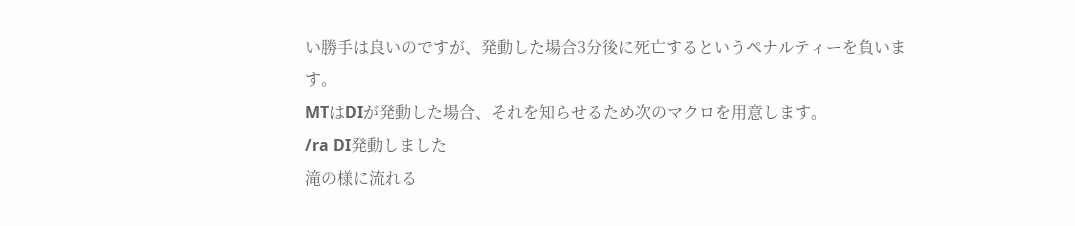い勝手は良いのですが、発動した場合3分後に死亡するというペナルティーを負います。
MTはDIが発動した場合、それを知らせるため次のマクロを用意します。
/ra DI発動しました
滝の様に流れる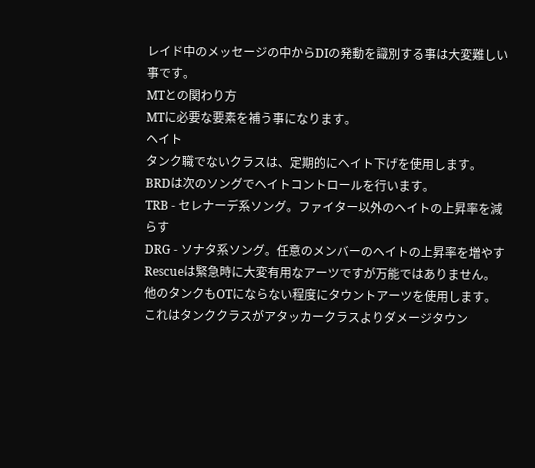レイド中のメッセージの中からDIの発動を識別する事は大変難しい事です。
MTとの関わり方
MTに必要な要素を補う事になります。
ヘイト
タンク職でないクラスは、定期的にヘイト下げを使用します。
BRDは次のソングでヘイトコントロールを行います。
TRB - セレナーデ系ソング。ファイター以外のヘイトの上昇率を減らす
DRG - ソナタ系ソング。任意のメンバーのヘイトの上昇率を増やす
Rescueは緊急時に大変有用なアーツですが万能ではありません。
他のタンクもOTにならない程度にタウントアーツを使用します。
これはタンククラスがアタッカークラスよりダメージタウン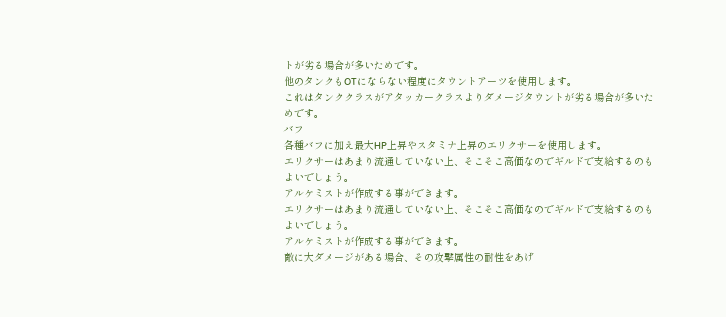トが劣る場合が多いためです。
他のタンクもOTにならない程度にタウントアーツを使用します。
これはタンククラスがアタッカークラスよりダメージタウントが劣る場合が多いためです。
バフ
各種バフに加え最大HP上昇やスタミナ上昇のエリクサーを使用します。
エリクサーはあまり流通していない上、そこそこ高価なのでギルドで支給するのもよいでしょう。
アルケミストが作成する事ができます。
エリクサーはあまり流通していない上、そこそこ高価なのでギルドで支給するのもよいでしょう。
アルケミストが作成する事ができます。
敵に大ダメージがある場合、その攻撃属性の耐性をあげ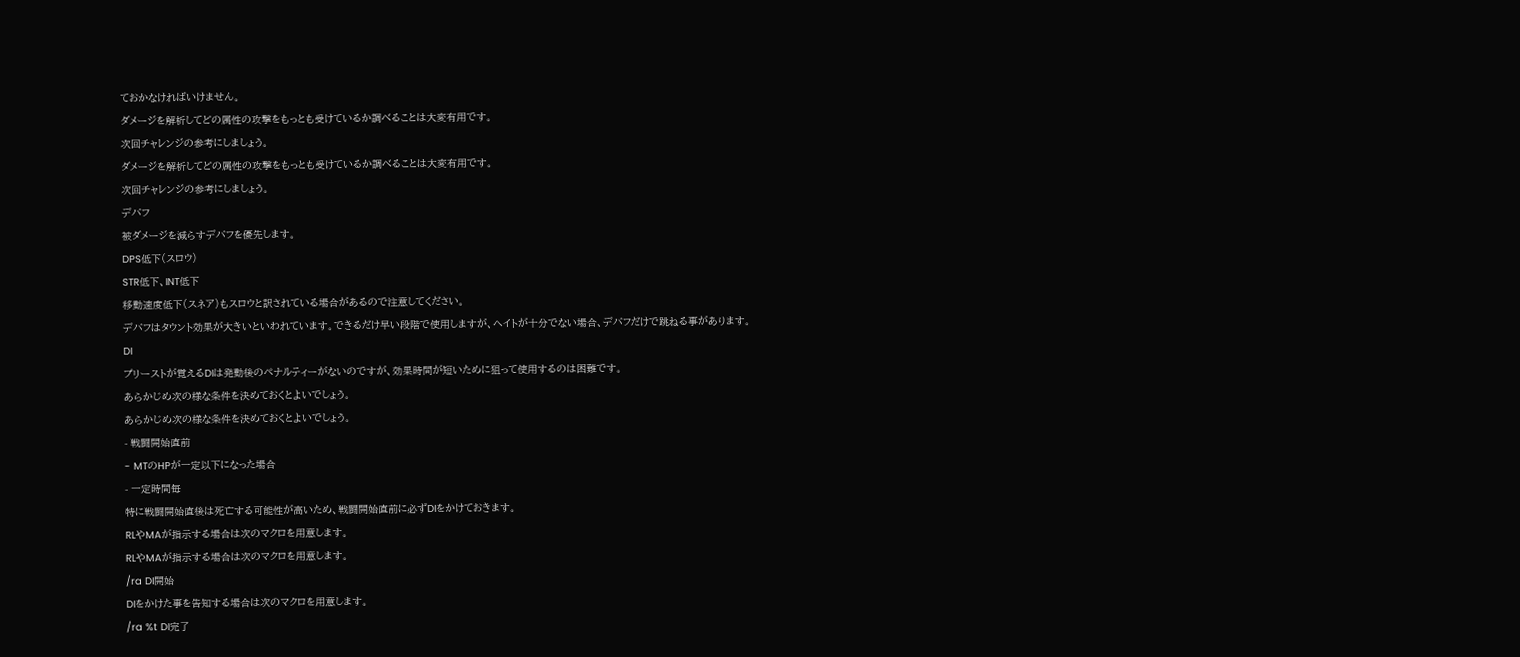ておかなければいけません。
ダメージを解析してどの属性の攻撃をもっとも受けているか調べることは大変有用です。
次回チャレンジの参考にしましょう。
ダメージを解析してどの属性の攻撃をもっとも受けているか調べることは大変有用です。
次回チャレンジの参考にしましょう。
デバフ
被ダメージを減らすデバフを優先します。
DPS低下(スロウ)
STR低下、INT低下
移動速度低下(スネア)もスロウと訳されている場合があるので注意してください。
デバフはタウント効果が大きいといわれています。できるだけ早い段階で使用しますが、ヘイトが十分でない場合、デバフだけで跳ねる事があります。
DI
プリーストが覚えるDIは発動後のペナルティーがないのですが、効果時間が短いために狙って使用するのは困難です。
あらかじめ次の様な条件を決めておくとよいでしょう。
あらかじめ次の様な条件を決めておくとよいでしょう。
- 戦闘開始直前
- MTのHPが一定以下になった場合
- 一定時間毎
特に戦闘開始直後は死亡する可能性が高いため、戦闘開始直前に必ずDIをかけておきます。
RLやMAが指示する場合は次のマクロを用意します。
RLやMAが指示する場合は次のマクロを用意します。
/ra DI開始
DIをかけた事を告知する場合は次のマクロを用意します。
/ra %t DI完了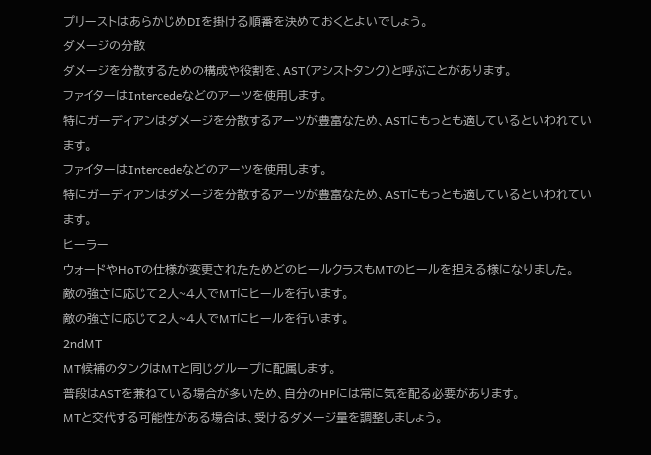プリーストはあらかじめDIを掛ける順番を決めておくとよいでしょう。
ダメージの分散
ダメージを分散するための構成や役割を、AST(アシストタンク)と呼ぶことがあります。
ファイターはIntercedeなどのアーツを使用します。
特にガーディアンはダメージを分散するアーツが豊富なため、ASTにもっとも適しているといわれています。
ファイターはIntercedeなどのアーツを使用します。
特にガーディアンはダメージを分散するアーツが豊富なため、ASTにもっとも適しているといわれています。
ヒーラー
ウォードやHoTの仕様が変更されたためどのヒールクラスもMTのヒールを担える様になりました。
敵の強さに応じて2人~4人でMTにヒールを行います。
敵の強さに応じて2人~4人でMTにヒールを行います。
2ndMT
MT候補のタンクはMTと同じグループに配属します。
普段はASTを兼ねている場合が多いため、自分のHPには常に気を配る必要があります。
MTと交代する可能性がある場合は、受けるダメージ量を調整しましょう。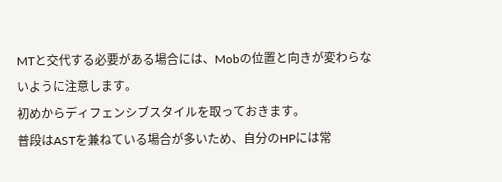MTと交代する必要がある場合には、Mobの位置と向きが変わらないように注意します。
初めからディフェンシブスタイルを取っておきます。
普段はASTを兼ねている場合が多いため、自分のHPには常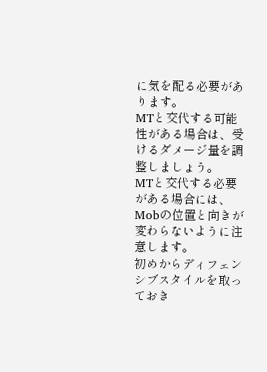に気を配る必要があります。
MTと交代する可能性がある場合は、受けるダメージ量を調整しましょう。
MTと交代する必要がある場合には、Mobの位置と向きが変わらないように注意します。
初めからディフェンシブスタイルを取っておき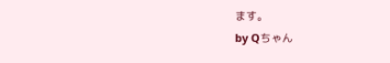ます。
by Qちゃん